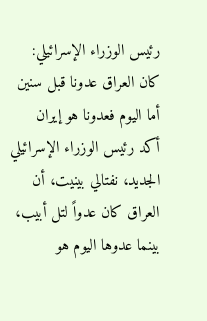رئيس الوزراء الإسرائيلي: كان العراق عدونا قبل سنين أما اليوم فعدونا هو إيران
أكد رئيس الوزراء الإسرائيلي الجديد، نفتالي بينيت، أن العراق كان عدواً لتل أبيب، بينما عدوها اليوم هو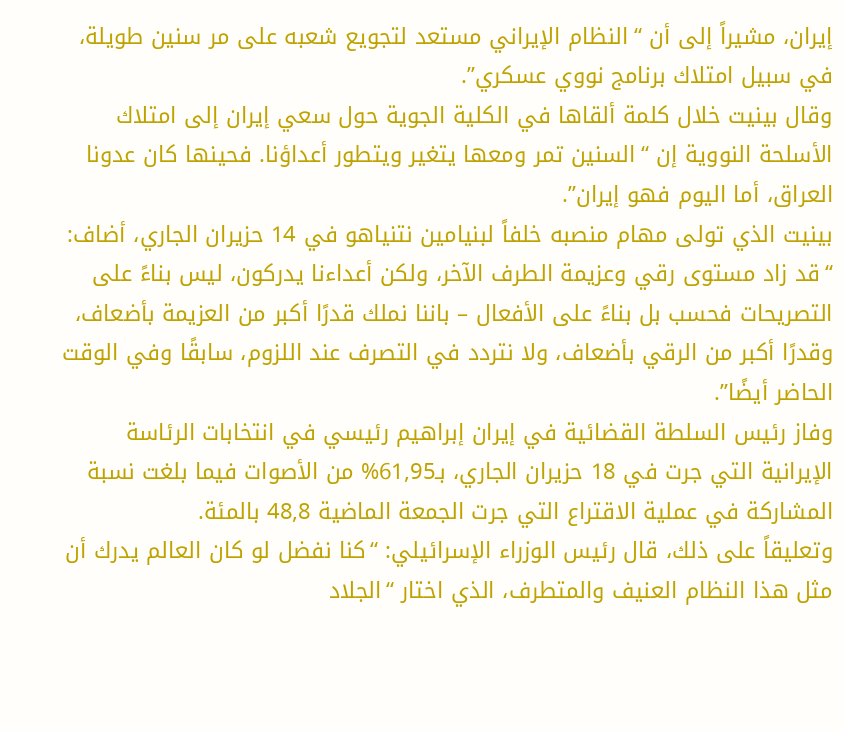إيران، مشيراً إلى أن “النظام الإيراني مستعد لتجويع شعبه على مر سنين طويلة، في سبيل امتلاك برنامج نووي عسكري”.
وقال بينيت خلال كلمة ألقاها في الكلية الجوية حول سعي إيران إلى امتلاك الأسلحة النووية إن “السنين تمر ومعها يتغير ويتطور أعداؤنا. فحينها كان عدونا العراق، أما اليوم فهو إيران”.
بينيت الذي تولى مهام منصبه خلفاً لبنيامين نتنياهو في 14 حزيران الجاري، أضاف: “قد زاد مستوى رقي وعزيمة الطرف الآخر، ولكن أعداءنا يدركون، ليس بناءً على التصريحات فحسب بل بناءً على الأفعال – باننا نملك قدرًا أكبر من العزيمة بأضعاف، وقدرًا أكبر من الرقي بأضعاف، ولا نتردد في التصرف عند اللزوم، سابقًا وفي الوقت الحاضر أيضًا”.
وفاز رئيس السلطة القضائية في إيران إبراهيم رئيسي في انتخابات الرئاسة الإيرانية التي جرت في 18 حزيران الجاري، بـ61,95% من الأصوات فيما بلغت نسبة المشاركة في عملية الاقتراع التي جرت الجمعة الماضية 48,8 بالمئة.
وتعليقاً على ذلك، قال رئيس الوزراء الإسرائيلي: “كنا نفضل لو كان العالم يدرك أن مثل هذا النظام العنيف والمتطرف، الذي اختار “الجلاد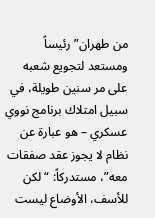من طهران” رئيساً ومستعد لتجويع شعبه على مر سنين طويلة، في سبيل امتلاك برنامج نووي عسكري – هو عبارة عن نظام لا يجوز عقد صفقات معه”، مستدركاً: “لكن للأسف، الأوضاع ليست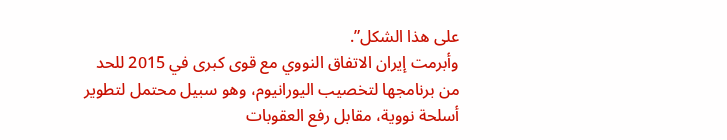على هذا الشكل”.
وأبرمت إيران الاتفاق النووي مع قوى كبرى في 2015 للحد من برنامجها لتخصيب اليورانيوم، وهو سبيل محتمل لتطوير أسلحة نووية، مقابل رفع العقوبات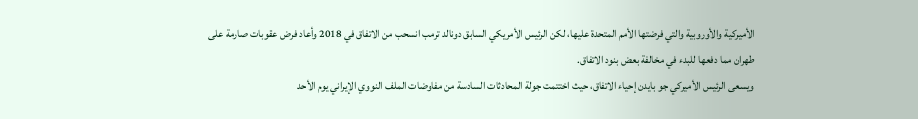الأميركية والأوروبية والتي فرضتها الأمم المتحدة عليها، لكن الرئيس الأمريكي السابق دونالد ترمب انسحب من الاتفاق في 2018 وأعاد فرض عقوبات صارمة على طهران مما دفعها للبدء في مخالفة بعض بنود الاتفاق.
ويسعى الرئيس الأميركي جو بايدن إحياء الاتفاق، حيث اختتمت جولة المحادثات السادسة من مفاوضات الملف النووي الإيراني يوم الأحد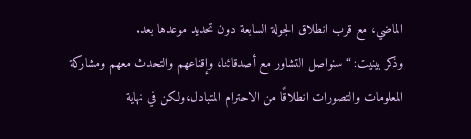الماضي، مع قرب انطلاق الجولة السابعة دون تحديد موعدها بعد.
وذكر بينيت: “سنواصل التشاور مع أصدقائنا، وإقناعهم والتحدث معهم ومشاركة المعلومات والتصورات انطلاقًا من الاحترام المتبادل،ولكن في نهاية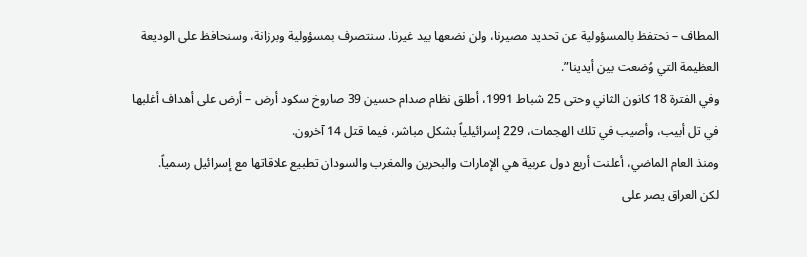المطاف – نحتفظ بالمسؤولية عن تحديد مصيرنا، ولن نضعها بيد غيرنا. سنتصرف بمسؤولية وبرزانة، وسنحافظ على الوديعة العظيمة التي وُضعت بين أيدينا”.
وفي الفترة 18 كانون الثاني وحتى 25 شباط 1991، أطلق نظام صدام حسين 39 صاروخ سكود أرض – أرض على أهداف أغلبها في تل أبيب، وأصيب في تلك الهجمات، 229 إسرائيلياً بشكل مباشر، فيما قتل 14 آخرون.
ومنذ العام الماضي، أعلنت أربع دول عربية هي الإمارات والبحرين والمغرب والسودان تطبيع علاقاتها مع إسرائيل رسمياً.
لكن العراق يصر على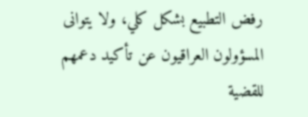رفض التطبيع بشكل كلي، ولا يتوانى المسؤولون العراقيون عن تأكيد دعمهم للقضية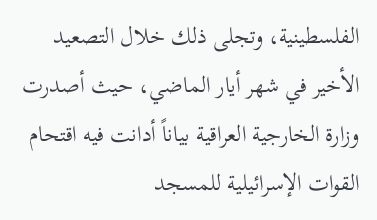الفلسطينية، وتجلى ذلك خلال التصعيد الأخير في شهر أيار الماضي، حيث أصدرت وزارة الخارجية العراقية بياناً أدانت فيه اقتحام القوات الإسرائيلية للمسجد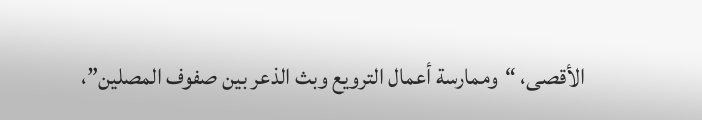الأقصى، “وممارسة أعمال الترويع وبث الذعر بين صفوف المصلين”،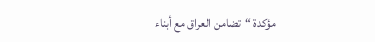مؤكدة “تضامن العراق مع أبناء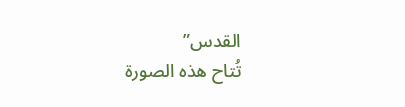القدس”
تُتاح هذه الصورة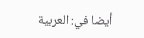أيضا في: العربية